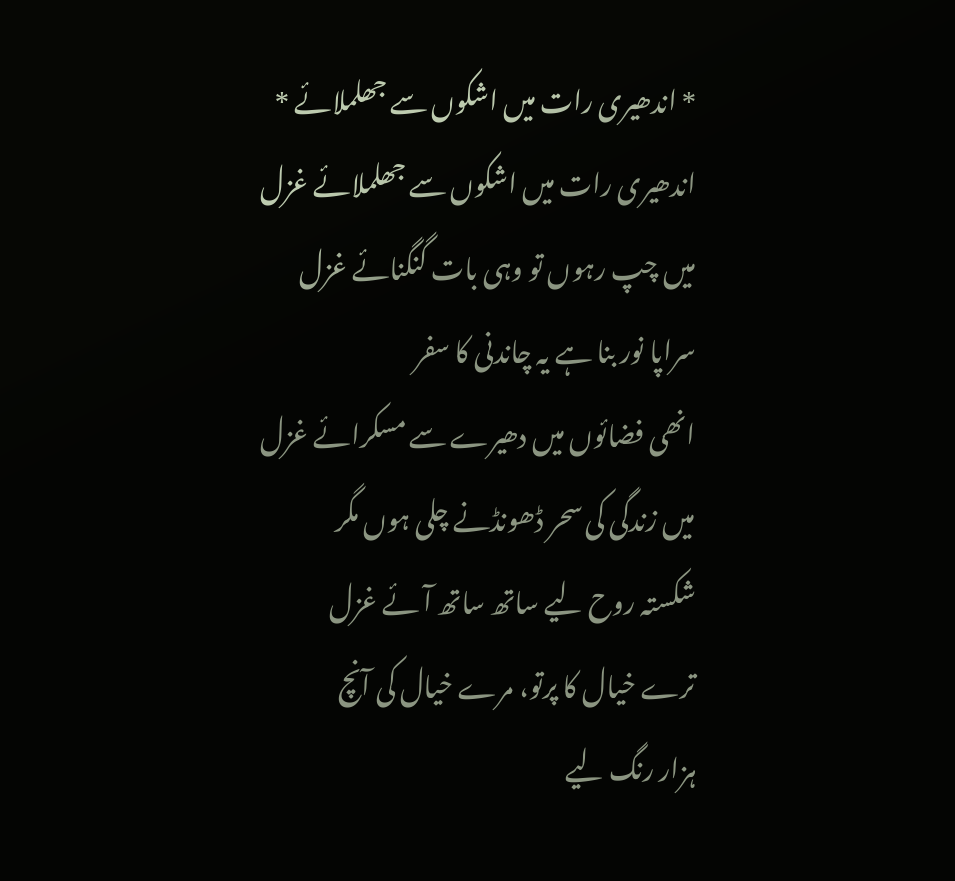* اندھیری رات میں اشکوں سے جھلملائے *
اندھیری رات میں اشکوں سے جھلملائے غزل
میں چپ رہوں تو وہی بات گنگنائے غزل
سراپا نور بنا ہے یہ چاندنی کا سفر
انھی فضائوں میں دھیرے سے مسکرائے غزل
میں زندگی کی سحر ڈھونڈنے چلی ہوں مگر
شکستہ روح لیے ساتھ ساتھ آئے غزل
ترے خیال کا پرتو، مرے خیال کی آنچ
ہزار رنگ لیے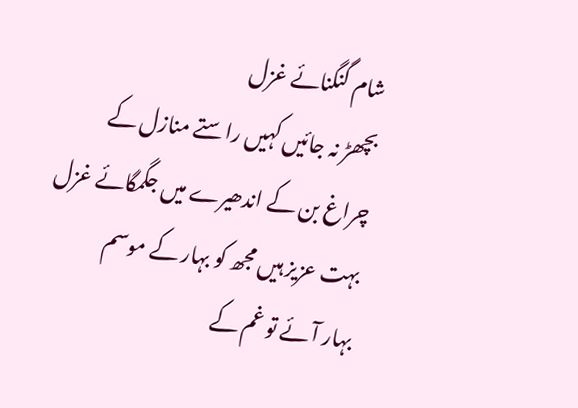شام گنگنائے غزل
بچھڑ نہ جائیں کہیں راستے منازل کے
چراغ بن کے اندھیرے میں جگمگائے غزل
بہت عزیز ہیں مجھ کو بہار کے موسم
بہار آئے تو غم کے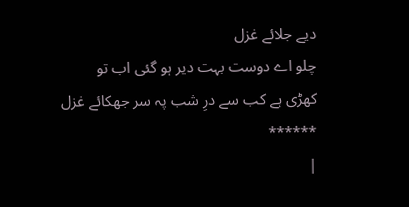دیے جلائے غزل
چلو اے دوست بہت دیر ہو گئی اب تو
کھڑی ہے کب سے درِ شب پہ سر جھکائے غزل
******
|